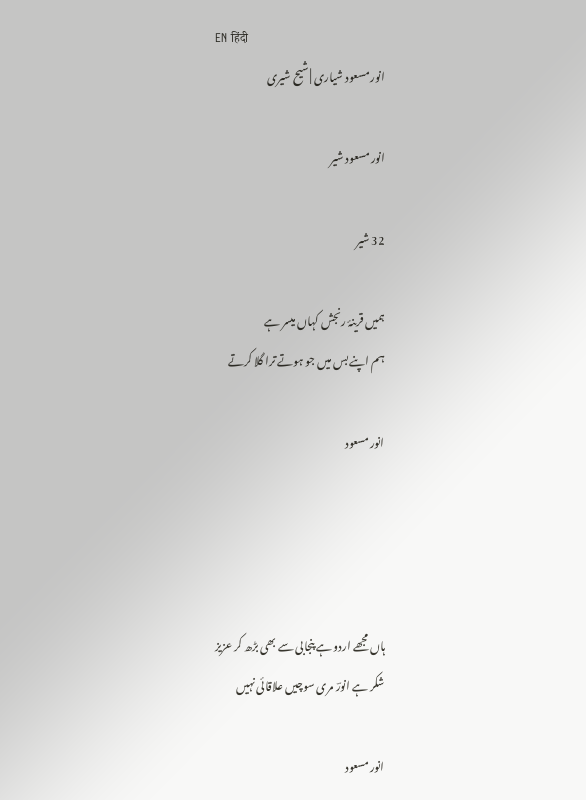EN हिंदी
انور مسعود شیاری | شیح شیری

انور مسعود شیر

32 شیر

ہمیں قرینۂ رنجش کہاں میسر ہے
ہم اپنے بس میں جو ہوتے ترا گلا کرتے

انور مسعود




ہاں مجھے اردو ہے پنجابی سے بھی بڑھ کر عزیز
شکر ہے انورؔ مری سوچیں علاقائی نہیں

انور مسعود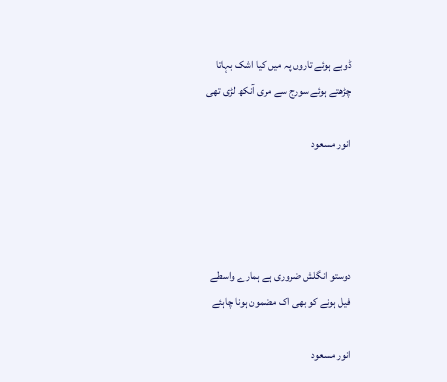ڈوبے ہوئے تاروں پہ میں کیا اشک بہاتا
چڑھتے ہوئے سورج سے مری آنکھ لڑی تھی

انور مسعود




دوستو انگلش ضروری ہے ہمارے واسطے
فیل ہونے کو بھی اک مضمون ہونا چاہئے

انور مسعود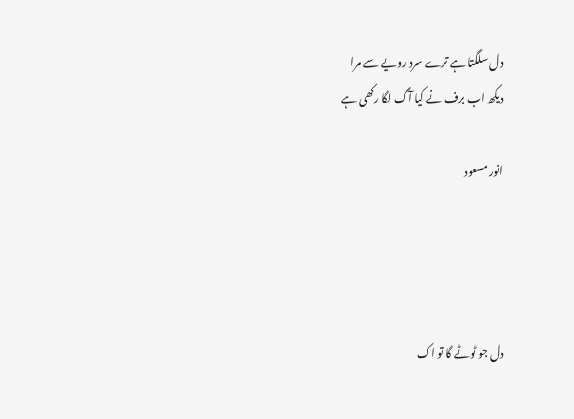دل سلگتا ہے ترے سرد رویے سے مرا
دیکھ اب برف نے کیا آگ لگا رکھی ہے

انور مسعود




دل جو ٹوٹے گا تو اک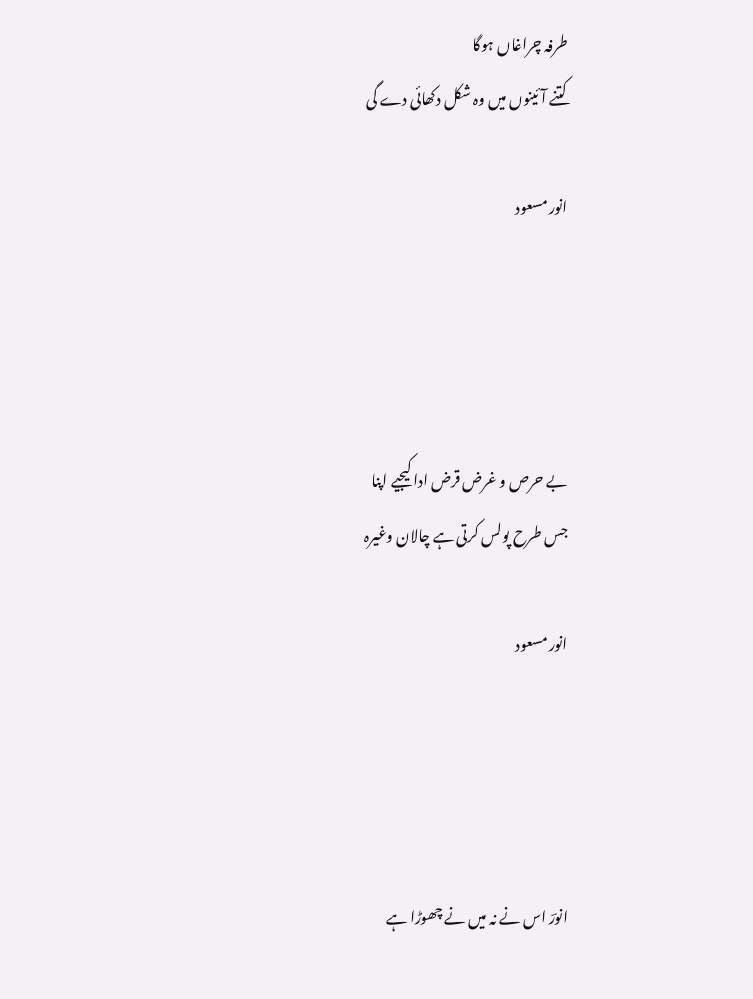طرفہ چراغاں ہوگا
کتنے آئینوں میں وہ شکل دکھائی دے گی

انور مسعود




بے حرص و غرض قرض ادا کیجیے اپنا
جس طرح پولس کرتی ہے چالان وغیرہ

انور مسعود




انورؔ اس نے نہ میں نے چھوڑا ہے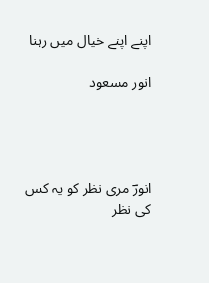اپنے اپنے خیال میں رہنا

انور مسعود




انورؔ مری نظر کو یہ کس کی نظر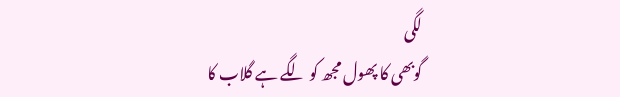لگی
گوبھی کا پھول مجھ کو لگے ہے گلاب کا